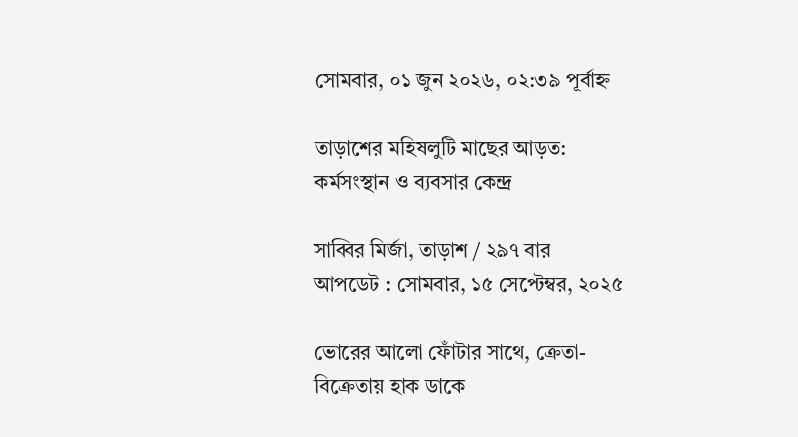সোমবার, ০১ জুন ২০২৬, ০২:৩৯ পূর্বাহ্ন

তাড়াশের মহিষলুটি মাছের আড়ত: কর্মসংস্থান ও ব্যবসার কেন্দ্র

সাব্বির মির্জা, তাড়াশ / ২৯৭ বার
আপডেট : সোমবার, ১৫ সেপ্টেম্বর, ২০২৫

ভোরের আলো ফোঁটার সাথে, ক্রেতা-বিক্রেতায় হাক ডাকে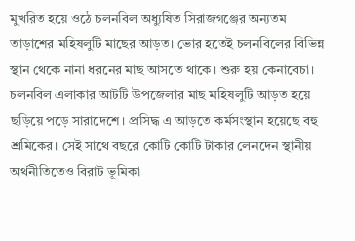মুখরিত হয়ে ওঠে চলনবিল অধ্যুষিত সিরাজগঞ্জের অন্যতম তাড়াশের মহিষলুটি মাছের আড়ত। ভোর হতেই চলনবিলের বিভিন্ন স্থান থেকে নানা ধরনের মাছ আসতে থাকে। শুরু হয় কেনাবেচা। চলনবিল এলাকার আটটি উপজেলার মাছ মহিষলুটি আড়ত হয়ে ছড়িয়ে পড়ে সারাদেশে। প্রসিদ্ধ এ আড়তে কর্মসংস্থান হয়েছে বহু শ্রমিকের। সেই সাথে বছরে কোটি কোটি টাকার লেনদেন স্থানীয় অর্থনীতিতেও বিরাট ভূমিকা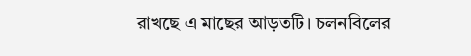রাখছে এ মাছের আড়তটি। চলনবিলের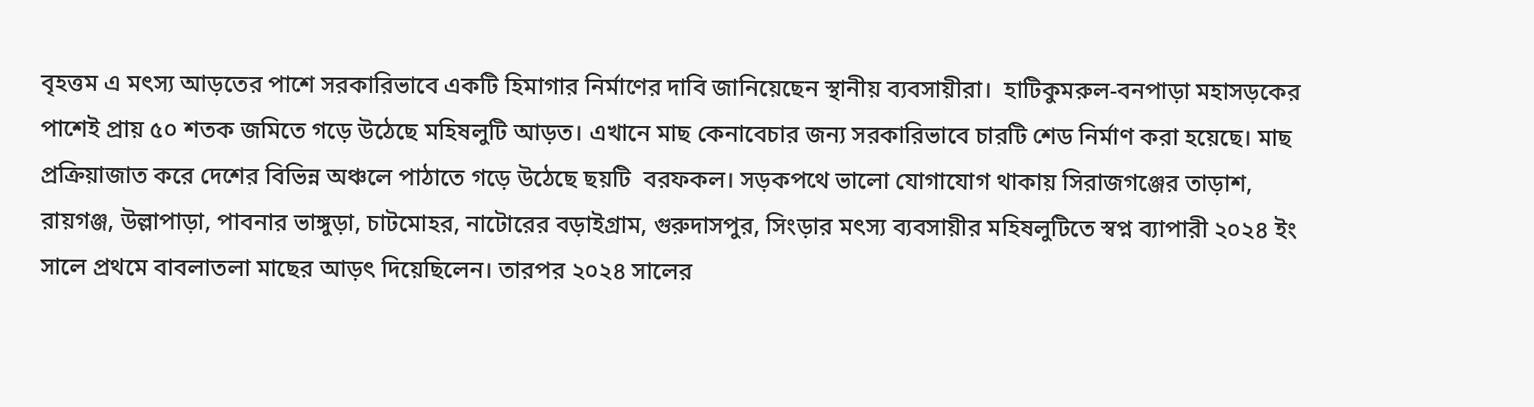বৃহত্তম এ মৎস্য আড়তের পাশে সরকারিভাবে একটি হিমাগার নির্মাণের দাবি জানিয়েছেন স্থানীয় ব্যবসায়ীরা।  হাটিকুমরুল-বনপাড়া মহাসড়কের পাশেই প্রায় ৫০ শতক জমিতে গড়ে উঠেছে মহিষলুটি আড়ত। এখানে মাছ কেনাবেচার জন্য সরকারিভাবে চারটি শেড নির্মাণ করা হয়েছে। মাছ প্রক্রিয়াজাত করে দেশের বিভিন্ন অঞ্চলে পাঠাতে গড়ে উঠেছে ছয়টি  বরফকল। সড়কপথে ভালো যোগাযোগ থাকায় সিরাজগঞ্জের তাড়াশ, রায়গঞ্জ, উল্লাপাড়া, পাবনার ভাঙ্গুড়া, চাটমোহর, নাটোরের বড়াইগ্রাম, গুরুদাসপুর, সিংড়ার মৎস্য ব্যবসায়ীর মহিষলুটিতে স্বপ্ন ব্যাপারী ২০২৪ ইং সালে প্রথমে বাবলাতলা মাছের আড়ৎ দিয়েছিলেন। তারপর ২০২৪ সালের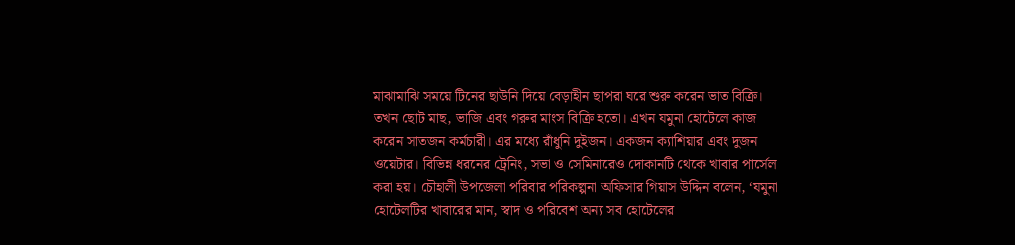মাঝামাঝি সময়ে টিনের ছাউনি দিয়ে বেড়াহীন ছাপরা ঘরে শুরু করেন ভাত বিক্রি। তখন ছোট মাছ, ভাজি এবং গরুর মাংস বিক্রি হতো। এখন যমুনা হোটেলে কাজ করেন সাতজন কর্মচারী। এর মধ্যে রাঁধুনি দুইজন। একজন ক্যাশিয়ার এবং দুজন ওয়েটার। বিভিন্ন ধরনের ট্রেনিং, সভা ও সেমিনারেও দোকানটি থেকে খাবার পার্সেল করা হয়। চৌহালী উপজেলা পরিবার পরিকল্পনা অফিসার গিয়াস উদ্দিন বলেন, ‘যমুনা হোটেলটির খাবারের মান, স্বাদ ও পরিবেশ অন্য সব হোটেলের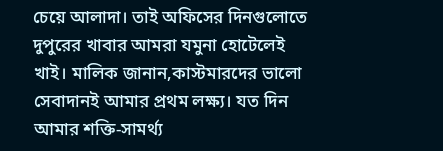চেয়ে আলাদা। তাই অফিসের দিনগুলোতে দুপুরের খাবার আমরা যমুনা হোটেলেই খাই। মালিক জানান,কাস্টমারদের ভালো সেবাদানই আমার প্রথম লক্ষ্য। যত দিন আমার শক্তি-সামর্থ্য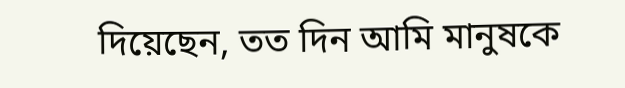দিয়েছেন, তত দিন আমি মানুষকে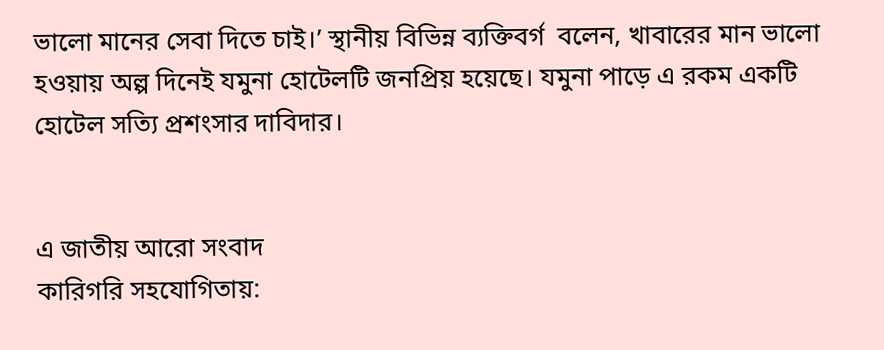ভালো মানের সেবা দিতে চাই।’ স্থানীয় বিভিন্ন ব্যক্তিবর্গ  বলেন, খাবারের মান ভালো হওয়ায় অল্প দিনেই যমুনা হোটেলটি জনপ্রিয় হয়েছে। যমুনা পাড়ে এ রকম একটি হোটেল সত্যি প্রশংসার দাবিদার।


এ জাতীয় আরো সংবাদ
কারিগরি সহযোগিতায়: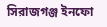সিরাজগঞ্জ ইনফো